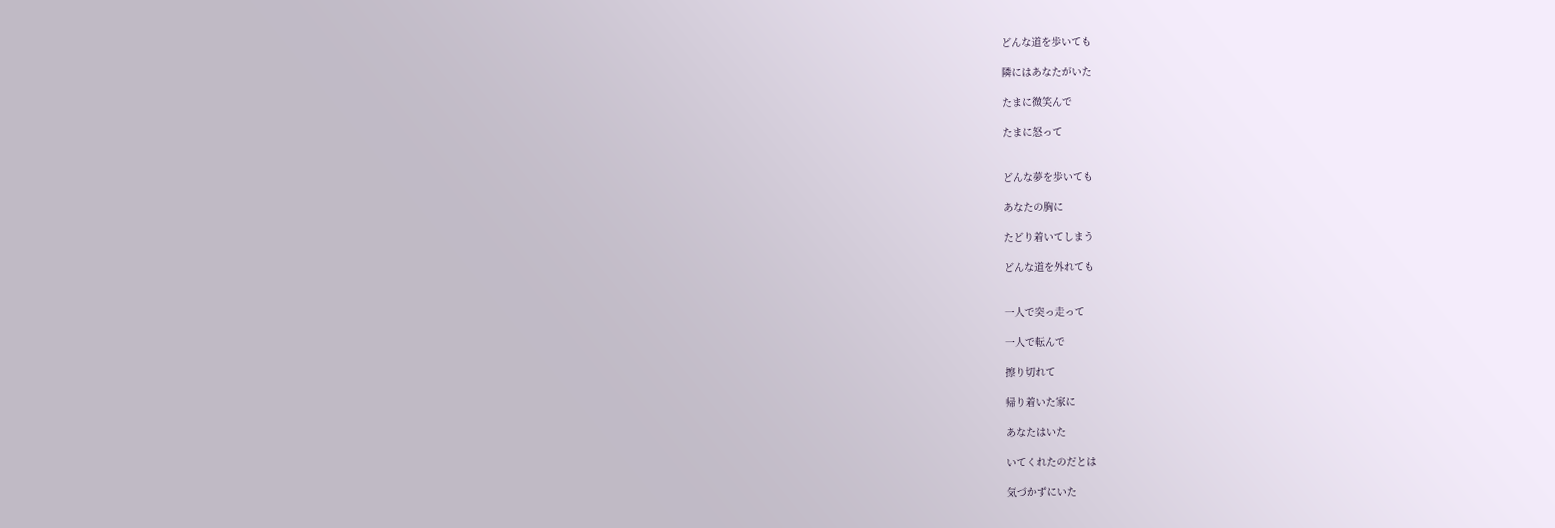どんな道を歩いても

隣にはあなたがいた

たまに微笑んで

たまに怒って


どんな夢を歩いても

あなたの胸に

たどり着いてしまう

どんな道を外れても


一人で突っ走って

一人で転んで

擦り切れて

帰り着いた家に

あなたはいた

いてくれたのだとは

気づかずにいた